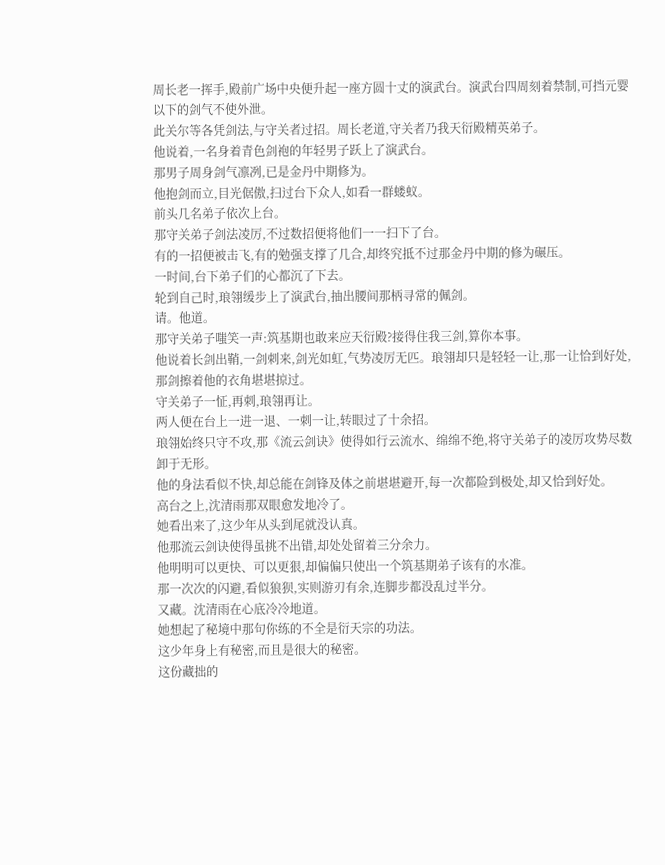周长老一挥手,殿前广场中央便升起一座方圆十丈的演武台。演武台四周刻着禁制,可挡元婴以下的剑气不使外泄。
此关尔等各凭剑法,与守关者过招。周长老道,守关者乃我天衍殿精英弟子。
他说着,一名身着青色剑袍的年轻男子跃上了演武台。
那男子周身剑气凛冽,已是金丹中期修为。
他抱剑而立,目光倨傲,扫过台下众人,如看一群蝼蚁。
前头几名弟子依次上台。
那守关弟子剑法凌厉,不过数招便将他们一一扫下了台。
有的一招便被击飞,有的勉强支撑了几合,却终究抵不过那金丹中期的修为碾压。
一时间,台下弟子们的心都沉了下去。
轮到自己时,琅翎缓步上了演武台,抽出腰间那柄寻常的佩剑。
请。他道。
那守关弟子嗤笑一声:筑基期也敢来应天衍殿?接得住我三剑,算你本事。
他说着长剑出鞘,一剑刺来,剑光如虹,气势凌厉无匹。琅翎却只是轻轻一让,那一让恰到好处,那剑擦着他的衣角堪堪掠过。
守关弟子一怔,再刺,琅翎再让。
两人便在台上一进一退、一刺一让,转眼过了十余招。
琅翎始终只守不攻,那《流云剑诀》使得如行云流水、绵绵不绝,将守关弟子的凌厉攻势尽数卸于无形。
他的身法看似不快,却总能在剑锋及体之前堪堪避开,每一次都险到极处,却又恰到好处。
高台之上,沈清雨那双眼愈发地冷了。
她看出来了,这少年从头到尾就没认真。
他那流云剑诀使得虽挑不出错,却处处留着三分余力。
他明明可以更快、可以更狠,却偏偏只使出一个筑基期弟子该有的水准。
那一次次的闪避,看似狼狈,实则游刃有余,连脚步都没乱过半分。
又藏。沈清雨在心底冷冷地道。
她想起了秘境中那句你练的不全是衍天宗的功法。
这少年身上有秘密,而且是很大的秘密。
这份藏拙的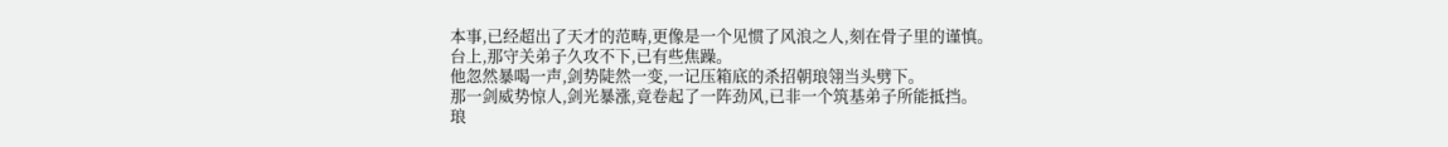本事,已经超出了天才的范畴,更像是一个见惯了风浪之人,刻在骨子里的谨慎。
台上,那守关弟子久攻不下,已有些焦躁。
他忽然暴喝一声,剑势陡然一变,一记压箱底的杀招朝琅翎当头劈下。
那一剑威势惊人,剑光暴涨,竟卷起了一阵劲风,已非一个筑基弟子所能抵挡。
琅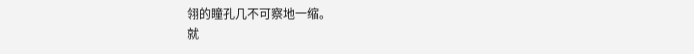翎的瞳孔几不可察地一缩。
就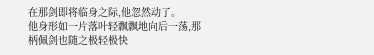在那剑即将临身之际,他忽然动了。
他身形如一片落叶轻飘飘地向后一荡,那柄佩剑也随之极轻极快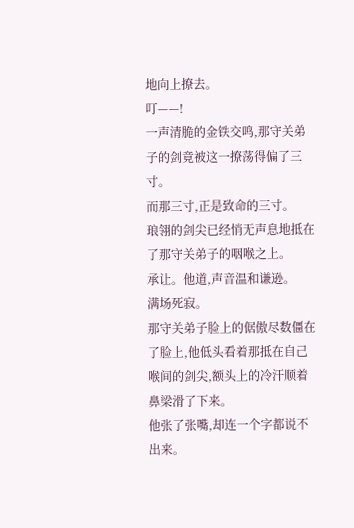地向上撩去。
叮——!
一声清脆的金铁交鸣,那守关弟子的剑竟被这一撩荡得偏了三寸。
而那三寸,正是致命的三寸。
琅翎的剑尖已经悄无声息地抵在了那守关弟子的咽喉之上。
承让。他道,声音温和谦逊。
满场死寂。
那守关弟子脸上的倨傲尽数僵在了脸上,他低头看着那抵在自己喉间的剑尖,额头上的冷汗顺着鼻梁滑了下来。
他张了张嘴,却连一个字都说不出来。